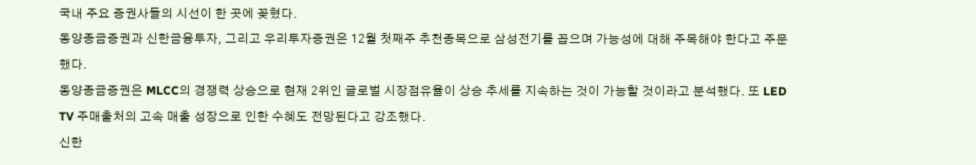국내 주요 증권사들의 시선이 한 곳에 꽂혔다.
동양종금증권과 신한금융투자, 그리고 우리투자증권은 12월 첫째주 추천종목으로 삼성전기를 꼽으며 가능성에 대해 주목해야 한다고 주문했다.
동양종금증권은 MLCC의 경쟁력 상승으로 현재 2위인 글로벌 시장점유율이 상승 추세를 지속하는 것이 가능할 것이라고 분석했다. 또 LED TV 주매출처의 고속 매출 성장으로 인한 수혜도 전망된다고 강조했다.
신한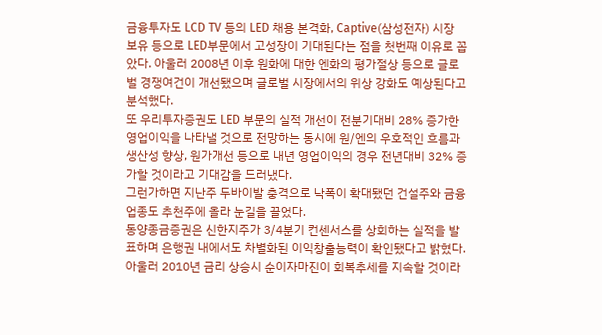금융투자도 LCD TV 등의 LED 채용 본격화, Captive(삼성전자) 시장 보유 등으로 LED부문에서 고성장이 기대된다는 점을 첫번째 이유로 꼽았다. 아울러 2008년 이후 원화에 대한 엔화의 평가절상 등으로 글로벌 경쟁여건이 개선됐으며 글로벌 시장에서의 위상 강화도 예상된다고 분석했다.
또 우리투자증권도 LED 부문의 실적 개선이 전분기대비 28% 증가한 영업이익을 나타낼 것으로 전망하는 동시에 원/엔의 우호적인 흐름과 생산성 향상, 원가개선 등으로 내년 영업이익의 경우 전년대비 32% 증가할 것이라고 기대감을 드러냈다.
그런가하면 지난주 두바이발 충격으로 낙폭이 확대됐던 건설주와 금융업종도 추천주에 올라 눈길을 끌었다.
동양종금증권은 신한지주가 3/4분기 컨센서스를 상회하는 실적을 발표하며 은행권 내에서도 차별화된 이익창출능력이 확인됐다고 밝혔다. 아울러 2010년 금리 상승시 순이자마진이 회복추세를 지속할 것이라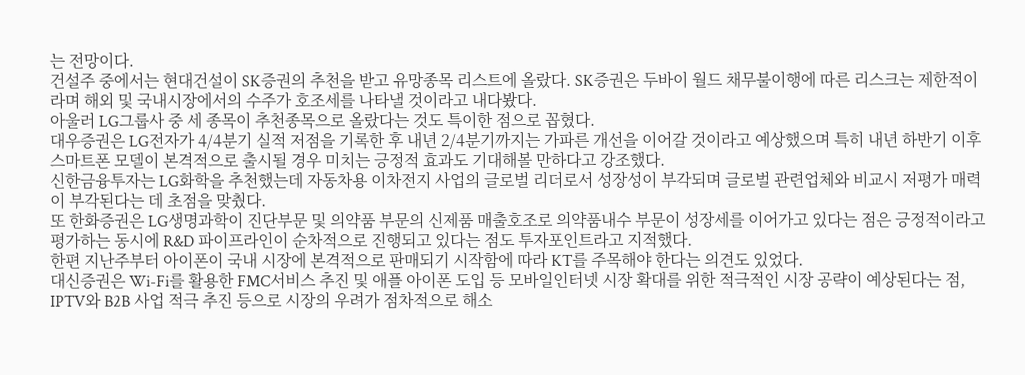는 전망이다.
건설주 중에서는 현대건설이 SK증권의 추천을 받고 유망종목 리스트에 올랐다. SK증권은 두바이 월드 채무불이행에 따른 리스크는 제한적이라며 해외 및 국내시장에서의 수주가 호조세를 나타낼 것이라고 내다봤다.
아울러 LG그룹사 중 세 종목이 추천종목으로 올랐다는 것도 특이한 점으로 꼽혔다.
대우증권은 LG전자가 4/4분기 실적 저점을 기록한 후 내년 2/4분기까지는 가파른 개선을 이어갈 것이라고 예상했으며 특히 내년 하반기 이후 스마트폰 모델이 본격적으로 출시될 경우 미치는 긍정적 효과도 기대해볼 만하다고 강조했다.
신한금융투자는 LG화학을 추천했는데 자동차용 이차전지 사업의 글로벌 리더로서 성장성이 부각되며 글로벌 관련업체와 비교시 저평가 매력이 부각된다는 데 초점을 맞췄다.
또 한화증권은 LG생명과학이 진단부문 및 의약품 부문의 신제품 매출호조로 의약품내수 부문이 성장세를 이어가고 있다는 점은 긍정적이라고 평가하는 동시에 R&D 파이프라인이 순차적으로 진행되고 있다는 점도 투자포인트라고 지적했다.
한편 지난주부터 아이폰이 국내 시장에 본격적으로 판매되기 시작함에 따라 KT를 주목해야 한다는 의견도 있었다.
대신증권은 Wi-Fi를 활용한 FMC서비스 추진 및 애플 아이폰 도입 등 모바일인터넷 시장 확대를 위한 적극적인 시장 공략이 예상된다는 점, IPTV와 B2B 사업 적극 추진 등으로 시장의 우려가 점차적으로 해소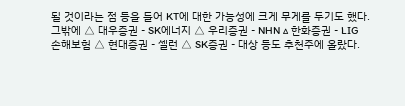될 것이라는 점 등을 들어 KT에 대한 가능성에 크게 무게를 두기도 했다.
그밖에 △ 대우증권 - SK에너지 △ 우리증권 - NHN △ 한화증권 - LIG손해보험 △ 현대증권 - 셀런 △ SK증권 - 대상 등도 추천주에 올랐다.